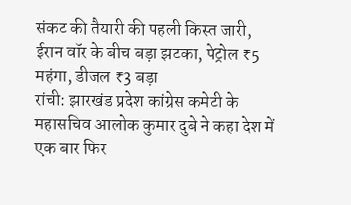संकट की तैयारी की पहली किस्त जारी, ईरान वॉर के बीच बड़ा झटका, पेट्रोल ₹5 महंगा, डीजल ₹3 बड़ा
रांची: झारखंड प्रदेश कांग्रेस कमेटी के महासचिव आलोक कुमार दुबे ने कहा देश में एक बार फिर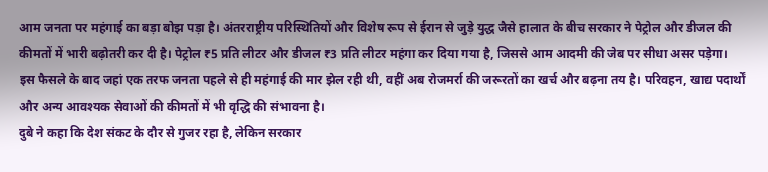आम जनता पर महंगाई का बड़ा बोझ पड़ा है। अंतरराष्ट्रीय परिस्थितियों और विशेष रूप से ईरान से जुड़े युद्ध जैसे हालात के बीच सरकार ने पेट्रोल और डीजल की कीमतों में भारी बढ़ोतरी कर दी है। पेट्रोल ₹5 प्रति लीटर और डीजल ₹3 प्रति लीटर महंगा कर दिया गया है, जिससे आम आदमी की जेब पर सीधा असर पड़ेगा।
इस फैसले के बाद जहां एक तरफ जनता पहले से ही महंगाई की मार झेल रही थी, वहीं अब रोजमर्रा की जरूरतों का खर्च और बढ़ना तय है। परिवहन, खाद्य पदार्थों और अन्य आवश्यक सेवाओं की कीमतों में भी वृद्धि की संभावना है।
दुबे ने कहा कि देश संकट के दौर से गुजर रहा है, लेकिन सरकार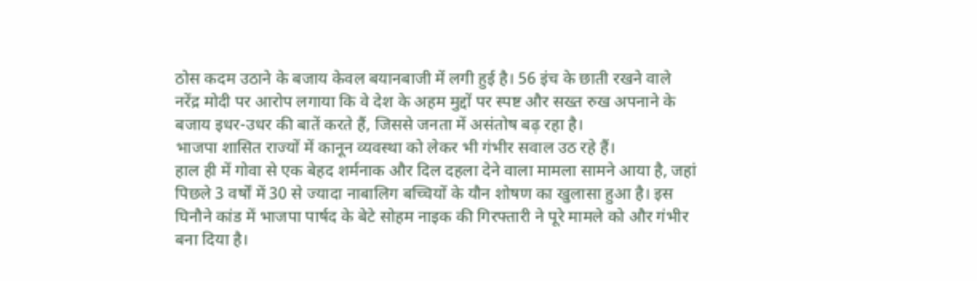ठोस कदम उठाने के बजाय केवल बयानबाजी में लगी हुई है। 56 इंच के छाती रखने वाले नरेंद्र मोदी पर आरोप लगाया कि वे देश के अहम मुद्दों पर स्पष्ट और सख्त रुख अपनाने के बजाय इधर-उधर की बातें करते हैं, जिससे जनता में असंतोष बढ़ रहा है।
भाजपा शासित राज्यों में कानून व्यवस्था को लेकर भी गंभीर सवाल उठ रहे हैं।
हाल ही में गोवा से एक बेहद शर्मनाक और दिल दहला देने वाला मामला सामने आया है, जहां पिछले 3 वर्षों में 30 से ज्यादा नाबालिग बच्चियों के यौन शोषण का खुलासा हुआ है। इस घिनौने कांड में भाजपा पार्षद के बेटे सोहम नाइक की गिरफ्तारी ने पूरे मामले को और गंभीर बना दिया है।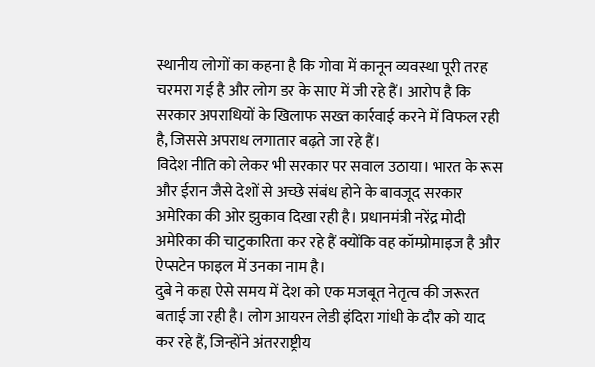स्थानीय लोगों का कहना है कि गोवा में कानून व्यवस्था पूरी तरह चरमरा गई है और लोग डर के साए में जी रहे हैं। आरोप है कि सरकार अपराधियों के खिलाफ सख्त कार्रवाई करने में विफल रही है, जिससे अपराध लगातार बढ़ते जा रहे हैं।
विदेश नीति को लेकर भी सरकार पर सवाल उठाया। भारत के रूस और ईरान जैसे देशों से अच्छे संबंध होने के बावजूद सरकार अमेरिका की ओर झुकाव दिखा रही है। प्रधानमंत्री नरेंद्र मोदी अमेरिका की चाटुकारिता कर रहे हैं क्योंकि वह कॉम्प्रोमाइज है और ऐप्सटेन फाइल में उनका नाम है।
दुबे ने कहा ऐसे समय में देश को एक मजबूत नेतृत्व की जरूरत बताई जा रही है। लोग आयरन लेडी इंदिरा गांधी के दौर को याद कर रहे हैं, जिन्होंने अंतरराष्ट्रीय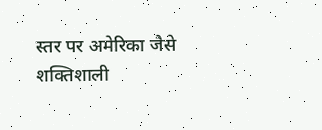स्तर पर अमेरिका जैसे शक्तिशाली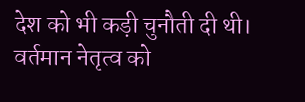देश को भी कड़ी चुनौती दी थी। वर्तमान नेतृत्व को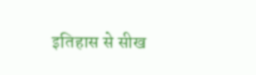इतिहास से सीख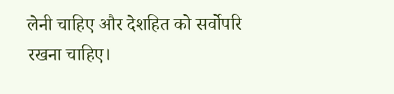लेनी चाहिए और देशहित को सर्वोपरि रखना चाहिए।